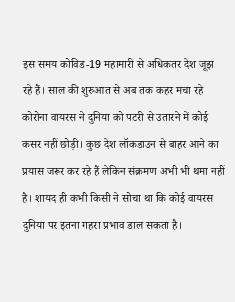इस समय कोविड-19 महामारी से अधिकतर देश जूझ रहे हैं। साल की शुरुआत से अब तक कहर मचा रहे कोरोना वायरस ने दुनिया को पटरी से उतारने में कोई कसर नहीं छोड़ी। कुछ देश लॉकडाउन से बाहर आने का प्रयास जरूर कर रहे हैं लेकिन संक्रमण अभी भी थमा नहीं है। शायद ही कभी किसी ने सोचा था कि कोई वायरस दुनिया पर इतना गहरा प्रभाव डाल सकता है।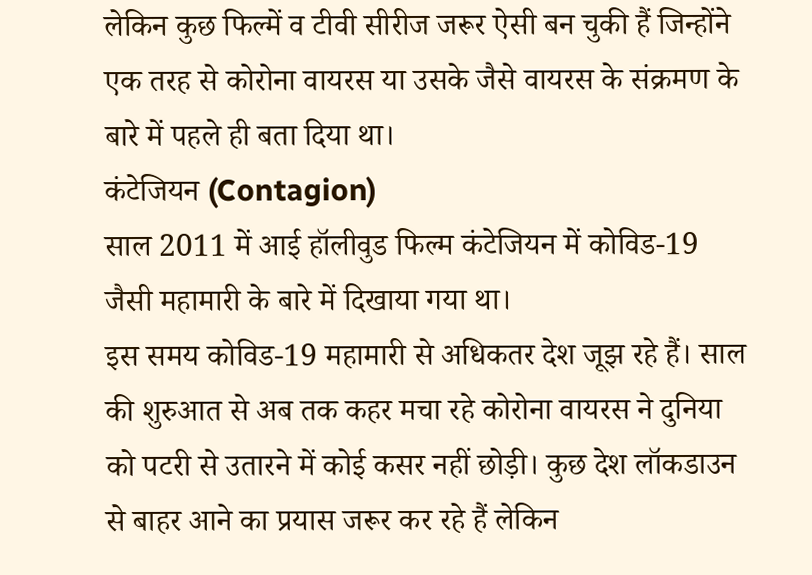लेकिन कुछ फिल्में व टीवी सीरीज जरूर ऐसी बन चुकी हैं जिन्होंने एक तरह से कोरोना वायरस या उसके जैसे वायरस के संक्रमण के बारे में पहले ही बता दिया था।
कंटेजियन (Contagion)
साल 2011 में आई हॉलीवुड फिल्म कंटेजियन में कोविड-19 जैसी महामारी के बारे में दिखाया गया था।
इस समय कोविड-19 महामारी से अधिकतर देश जूझ रहे हैं। साल की शुरुआत से अब तक कहर मचा रहे कोरोना वायरस ने दुनिया को पटरी से उतारने में कोई कसर नहीं छोड़ी। कुछ देश लॉकडाउन से बाहर आने का प्रयास जरूर कर रहे हैं लेकिन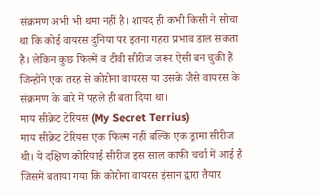संक्रमण अभी भी थमा नहीं है। शायद ही कभी किसी ने सोचा था कि कोई वायरस दुनिया पर इतना गहरा प्रभाव डाल सकता है। लेकिन कुछ फिल्में व टीवी सीरीज जरूर ऐसी बन चुकी हैं जिन्होंने एक तरह से कोरोना वायरस या उसके जैसे वायरस के संक्रमण के बारे में पहले ही बता दिया था।
माय सीक्रेट टेरियस (My Secret Terrius)
माय सीक्रेट टेरियस एक फिल्म नहीं बल्कि एक ड्रामा सीरीज थी। ये दक्षिण कोरियाई सीरीज इस साल काफी चर्चा में आई है जिसमें बताया गया कि कोरोना वायरस इंसान द्वारा तैयार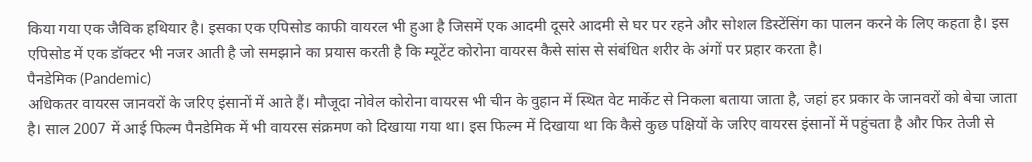किया गया एक जैविक हथियार है। इसका एक एपिसोड काफी वायरल भी हुआ है जिसमें एक आदमी दूसरे आदमी से घर पर रहने और सोशल डिस्टेंसिंग का पालन करने के लिए कहता है। इस एपिसोड में एक डॉक्टर भी नजर आती है जो समझाने का प्रयास करती है कि म्यूटेंट कोरोना वायरस कैसे सांस से संबंधित शरीर के अंगों पर प्रहार करता है।
पैनडेमिक (Pandemic)
अधिकतर वायरस जानवरों के जरिए इंसानों में आते हैं। मौजूदा नोवेल कोरोना वायरस भी चीन के वुहान में स्थित वेट मार्केट से निकला बताया जाता है, जहां हर प्रकार के जानवरों को बेचा जाता है। साल 2007 में आई फिल्म पैनडेमिक में भी वायरस संक्रमण को दिखाया गया था। इस फिल्म में दिखाया था कि कैसे कुछ पक्षियों के जरिए वायरस इंसानों में पहुंचता है और फिर तेजी से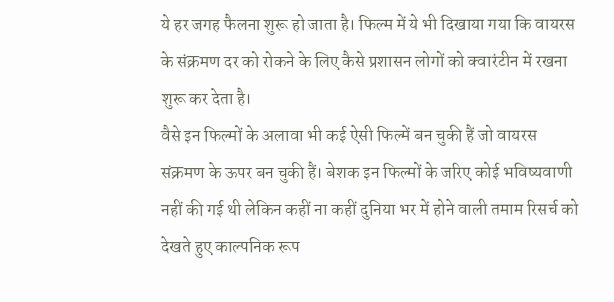ये हर जगह फैलना शुरू हो जाता है। फिल्म में ये भी दिखाया गया कि वायरस के संक्रमण दर को रोकने के लिए कैसे प्रशासन लोगों को क्वारंटीन में रखना शुरू कर देता है।
वैसे इन फिल्मों के अलावा भी कई ऐसी फिल्में बन चुकी हैं जो वायरस संक्रमण के ऊपर बन चुकी हैं। बेशक इन फिल्मों के जरिए कोई भविष्यवाणी नहीं की गई थी लेकिन कहीं ना कहीं दुनिया भर में होने वाली तमाम रिसर्च को देखते हुए काल्पनिक रूप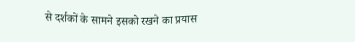से दर्शकों के सामने इसको रखने का प्रयास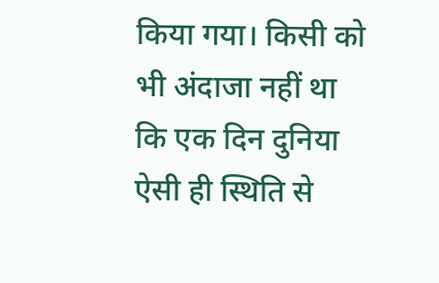किया गया। किसी को भी अंदाजा नहीं था कि एक दिन दुनिया ऐसी ही स्थिति से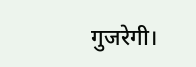गुजरेगी।